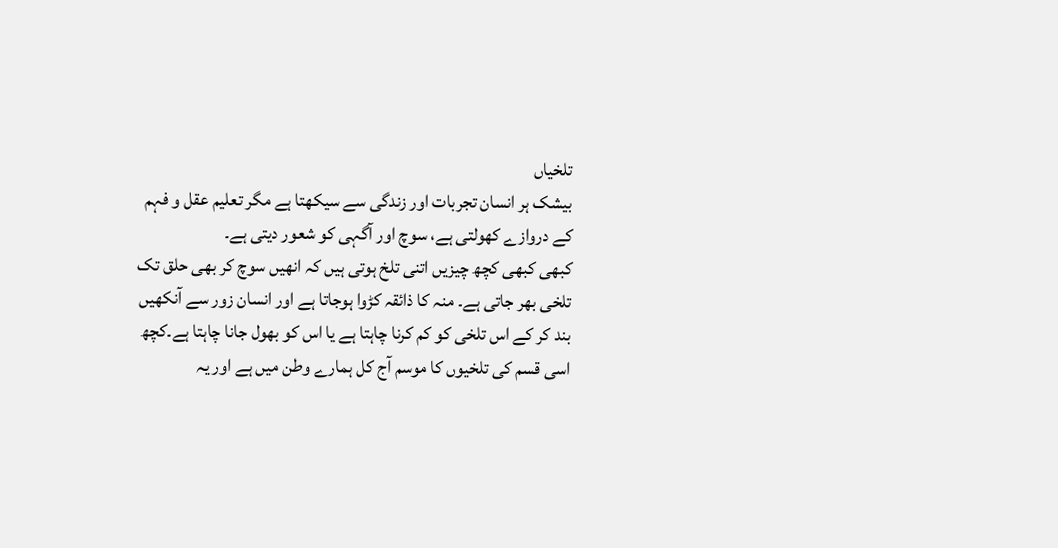تلخیاں
بیشک ہر انسان تجربات اور زندگی سے سیکھتا ہے مگر تعلیم عقل و فہم کے دروازے کھولتی ہے، سوچ اور آگہی کو شعور دیتی ہے۔
کبھی کبھی کچھ چیزیں اتنی تلخ ہوتی ہیں کہ انھیں سوچ کر بھی حلق تک تلخی بھر جاتی ہے۔ منہ کا ذائقہ کڑوا ہوجاتا ہے اور انسان زور سے آنکھیں بند کر کے اس تلخی کو کم کرنا چاہتا ہے یا اس کو بھول جانا چاہتا ہے۔کچھ اسی قسم کی تلخیوں کا موسم آج کل ہمارے وطن میں ہے اور یہ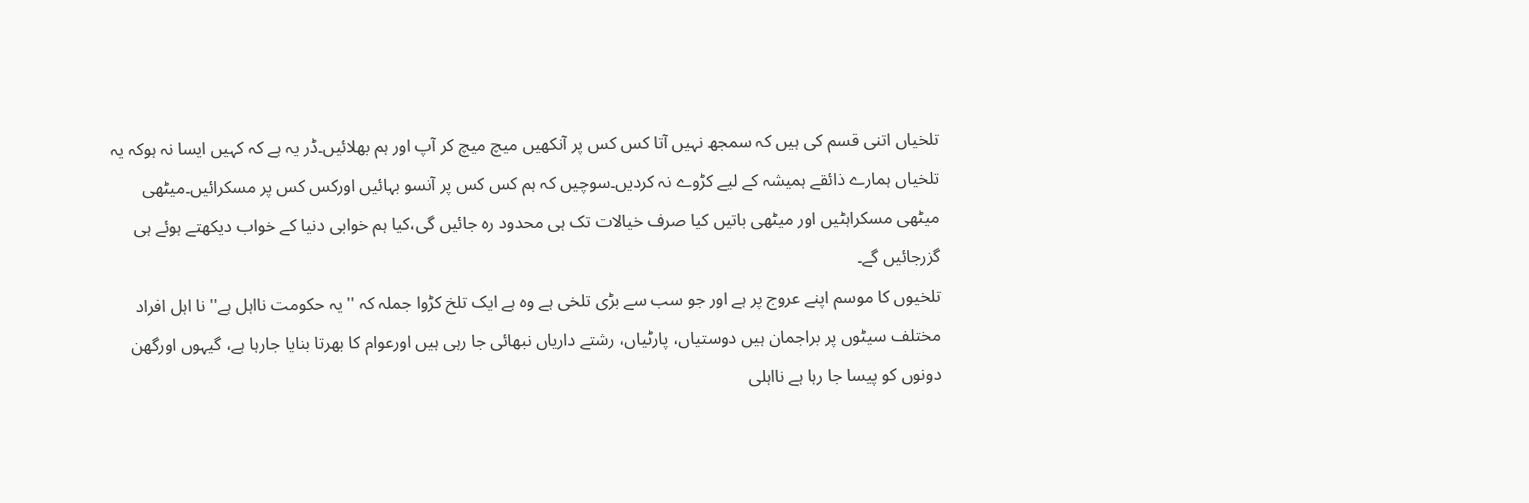تلخیاں اتنی قسم کی ہیں کہ سمجھ نہیں آتا کس کس پر آنکھیں میچ میچ کر آپ اور ہم بھلائیں۔ڈر یہ ہے کہ کہیں ایسا نہ ہوکہ یہ تلخیاں ہمارے ذائقے ہمیشہ کے لیے کڑوے نہ کردیں۔سوچیں کہ ہم کس کس پر آنسو بہائیں اورکس کس پر مسکرائیں۔میٹھی میٹھی مسکراہٹیں اور میٹھی باتیں کیا صرف خیالات تک ہی محدود رہ جائیں گی،کیا ہم خوابی دنیا کے خواب دیکھتے ہوئے ہی گزرجائیں گے۔
تلخیوں کا موسم اپنے عروج پر ہے اور جو سب سے بڑی تلخی ہے وہ ہے ایک تلخ کڑوا جملہ کہ ''یہ حکومت نااہل ہے'' نا اہل افراد مختلف سیٹوں پر براجمان ہیں دوستیاں، پارٹیاں، رشتے داریاں نبھائی جا رہی ہیں اورعوام کا بھرتا بنایا جارہا ہے، گیہوں اورگھن دونوں کو پیسا جا رہا ہے نااہلی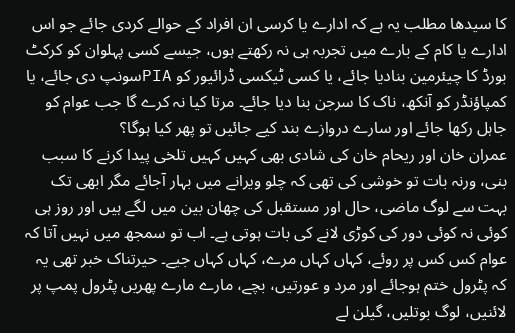کا سیدھا مطلب یہ ہے کہ ادارے یا کرسی ان افراد کے حوالے کردی جائے جو اس ادارے یا کام کے بارے میں تجربہ ہی نہ رکھتے ہوں، جیسے کسی پہلوان کو کرکٹ بورڈ کا چیئرمین بنادیا جائے، یا کسی ٹیکسی ڈرائیور کو PIAسونپ دی جائے، یا کمپاؤنڈر کو آنکھ، ناک کا سرجن بنا دیا جائے۔ مرتا کیا نہ کرے گا جب عوام کو جاہل رکھا جائے اور سارے دروازے بند کیے جائیں تو پھر کیا ہوگا؟
عمران خان اور ریحام خان کی شادی بھی کہیں کہیں تلخی پیدا کرنے کا سبب بنی، ورنہ بات تو خوشی کی تھی کہ چلو ویرانے میں بہار آجائے مگر ابھی تک بہت سے لوگ ماضی، حال اور مستقبل کی چھان بین میں لگے ہیں اور روز ہی کوئی نہ کوئی دور کی کوڑی لانے کی بات ہوتی ہے۔ اب تو سمجھ میں نہیں آتا کہ عوام کس کس پر روئے، کہاں کہاں مرے، کہاں کہاں جیے۔ حیرتناک خبر تھی یہ کہ پٹرول ختم ہوجائے اور مرد و عورتیں، بچے، مارے مارے پھریں پٹرول پمپ پر لائنیں، لوگ بوتلیں، گیلن لے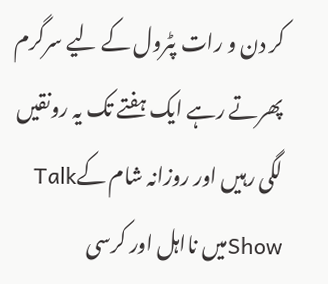کر دن و رات پٹرول کے لیے سرگرم پھرتے رہے ایک ہفتے تک یہ رونقیں لگی رہیں اور روزانہ شام کےTalk Showمیں نااہل اور کرسی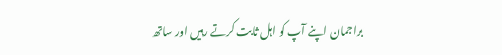براجمان اپنے آپ کو اہل ثابت کرتے رہیں اور ساتھ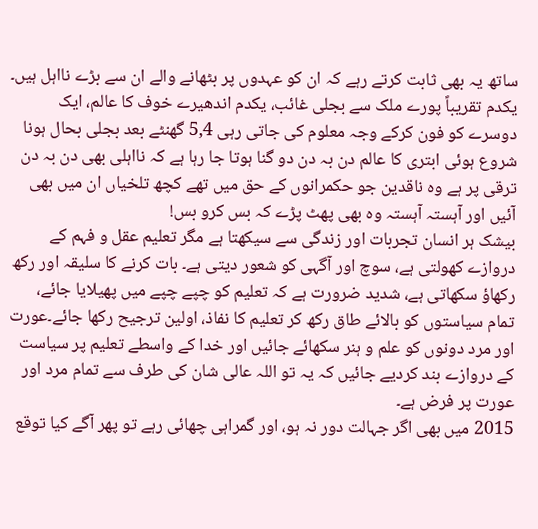ساتھ یہ بھی ثابت کرتے رہے کہ ان کو عہدوں پر بٹھانے والے ان سے بڑے نااہل ہیں۔ یکدم تقریباً پورے ملک سے بجلی غائب، یکدم اندھیرے خوف کا عالم، ایک دوسرے کو فون کرکے وجہ معلوم کی جاتی رہی 5,4 گھنٹے بعد بجلی بحال ہونا شروع ہوئی ابتری کا عالم دن بہ دن دو گنا ہوتا جا رہا ہے کہ نااہلی بھی دن بہ دن ترقی پر ہے وہ ناقدین جو حکمرانوں کے حق میں تھے کچھ تلخیاں ان میں بھی آئیں اور آہستہ آہستہ وہ بھی پھٹ پڑے کہ بس کرو بس!
بیشک ہر انسان تجربات اور زندگی سے سیکھتا ہے مگر تعلیم عقل و فہم کے دروازے کھولتی ہے، سوچ اور آگہی کو شعور دیتی ہے۔ بات کرنے کا سلیقہ اور رکھ رکھاؤ سکھاتی ہے، شدید ضرورت ہے کہ تعلیم کو چپے چپے میں پھیلایا جائے، تمام سیاستوں کو بالائے طاق رکھ کر تعلیم کا نفاذ، اولین ترجیح رکھا جائے۔عورت اور مرد دونوں کو علم و ہنر سکھائے جائیں اور خدا کے واسطے تعلیم پر سیاست کے دروازے بند کردیے جائیں کہ یہ تو اللہ عالی شان کی طرف سے تمام مرد اور عورت پر فرض ہے۔
2015 میں بھی اگر جہالت دور نہ ہو، اور گمراہی چھائی رہے تو پھر آگے کیا توقع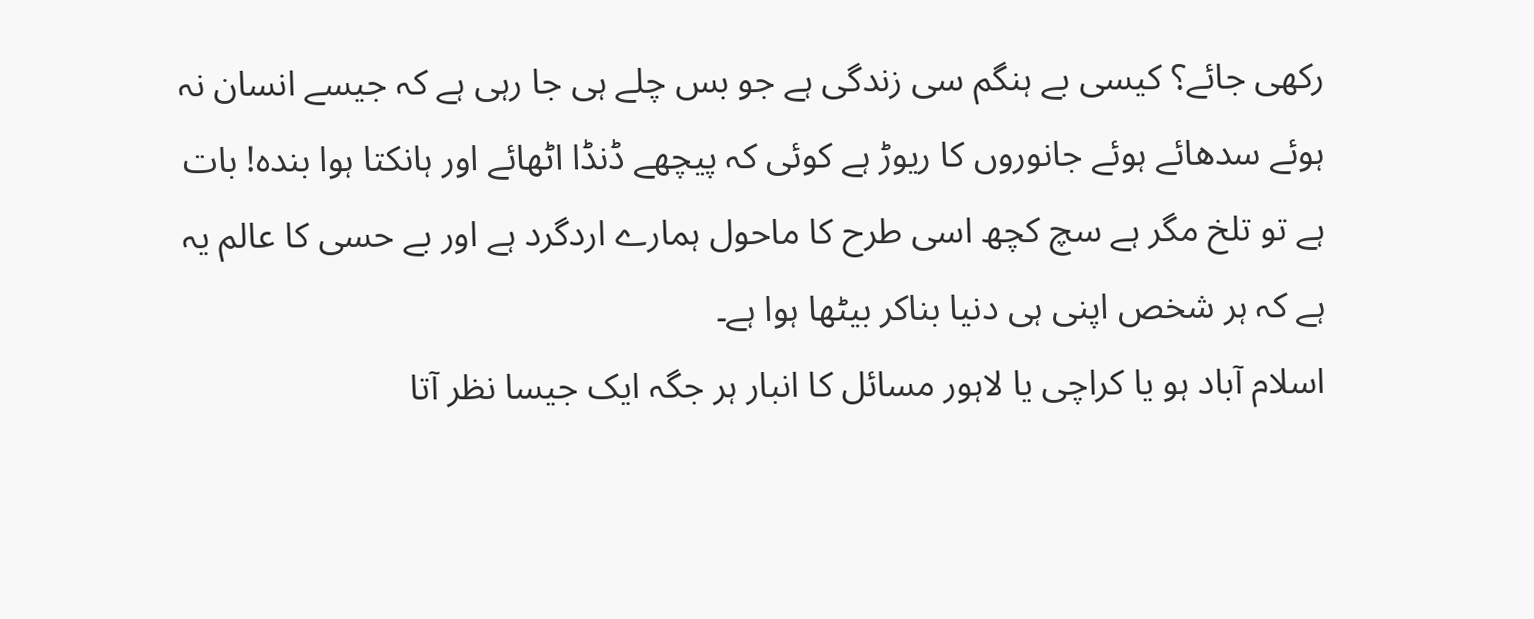رکھی جائے؟ کیسی بے ہنگم سی زندگی ہے جو بس چلے ہی جا رہی ہے کہ جیسے انسان نہ ہوئے سدھائے ہوئے جانوروں کا ریوڑ ہے کوئی کہ پیچھے ڈنڈا اٹھائے اور ہانکتا ہوا بندہ! بات ہے تو تلخ مگر ہے سچ کچھ اسی طرح کا ماحول ہمارے اردگرد ہے اور بے حسی کا عالم یہ ہے کہ ہر شخص اپنی ہی دنیا بناکر بیٹھا ہوا ہے۔
اسلام آباد ہو یا کراچی یا لاہور مسائل کا انبار ہر جگہ ایک جیسا نظر آتا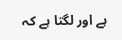ہے اور لگتا ہے کہ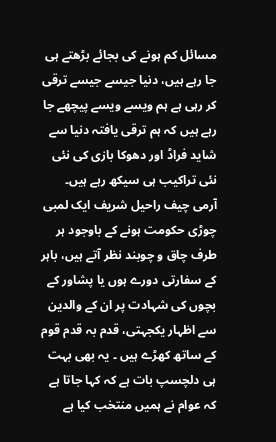مسائل کم ہونے کی بجائے بڑھتے ہی جا رہے ہیں، دنیا جیسے جیسے ترقی کر رہی ہے ہم ویسے ویسے پیچھے جا رہے ہیں کہ ہم ترقی یافتہ دنیا سے شاید فراڈ اور دھوکا بازی کی نئی نئی تراکیب ہی سیکھ رہے ہیں۔ آرمی چیف راحیل شریف ایک لمبی چوڑی حکومت ہونے کے باوجود ہر طرف چاق و چوبند نظر آتے ہیں، باہر کے سفارتی دورے ہوں یا پشاور کے بچوں کی شہادت پر ان کے والدین سے اظہار یکجہتی، قدم بہ قدم قوم کے ساتھ کھڑے ہیں ۔ یہ بھی بہت ہی دلچسپ بات ہے کہ کہا جاتا ہے کہ عوام نے ہمیں منتخب کیا ہے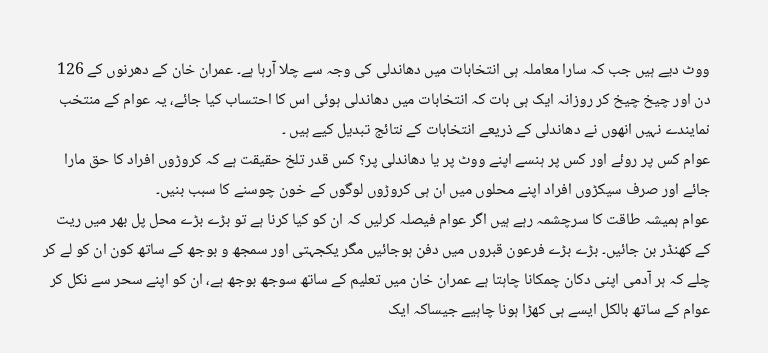ووٹ دیے ہیں جب کہ سارا معاملہ ہی انتخابات میں دھاندلی کی وجہ سے چلا آرہا ہے۔ عمران خان کے دھرنوں کے 126 دن اور چیخ چیخ کر روزانہ ایک ہی بات کہ انتخابات میں دھاندلی ہوئی اس کا احتساب کیا جائے، یہ عوام کے منتخب نمایندے نہیں انھوں نے دھاندلی کے ذریعے انتخابات کے نتائج تبدیل کیے ہیں ۔
عوام کس پر روئے اور کس پر ہنسے اپنے ووٹ پر یا دھاندلی پر؟ کس قدر تلخ حقیقت ہے کہ کروڑوں افراد کا حق مارا جائے اور صرف سیکڑوں افراد اپنے محلوں میں ان ہی کروڑوں لوگوں کے خون چوسنے کا سبب بنیں۔
عوام ہمیشہ طاقت کا سرچشمہ رہے ہیں اگر عوام فیصلہ کرلیں کہ ان کو کیا کرنا ہے تو بڑے بڑے محل پل بھر میں ریت کے کھنڈر بن جائیں۔ بڑے بڑے فرعون قبروں میں دفن ہوجائیں مگر یکجہتی اور سمجھ و بوجھ کے ساتھ کون ان کو لے کر چلے کہ ہر آدمی اپنی دکان چمکانا چاہتا ہے عمران خان میں تعلیم کے ساتھ سوجھ بوجھ ہے، ان کو اپنے سحر سے نکل کر عوام کے ساتھ بالکل ایسے ہی کھڑا ہونا چاہیے جیساکہ ایک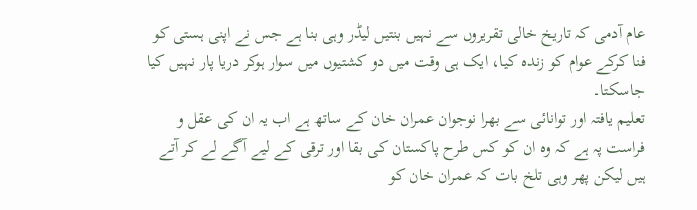عام آدمی کہ تاریخ خالی تقریروں سے نہیں بنتیں لیڈر وہی بنا ہے جس نے اپنی ہستی کو فنا کرکے عوام کو زندہ کیا، ایک ہی وقت میں دو کشتیوں میں سوار ہوکر دریا پار نہیں کیا جاسکتا۔
تعلیم یافتہ اور توانائی سے بھرا نوجوان عمران خان کے ساتھ ہے اب یہ ان کی عقل و فراست پہ ہے کہ وہ ان کو کس طرح پاکستان کی بقا اور ترقی کے لیے آگے لے کر آتے ہیں لیکن پھر وہی تلخ بات کہ عمران خان کو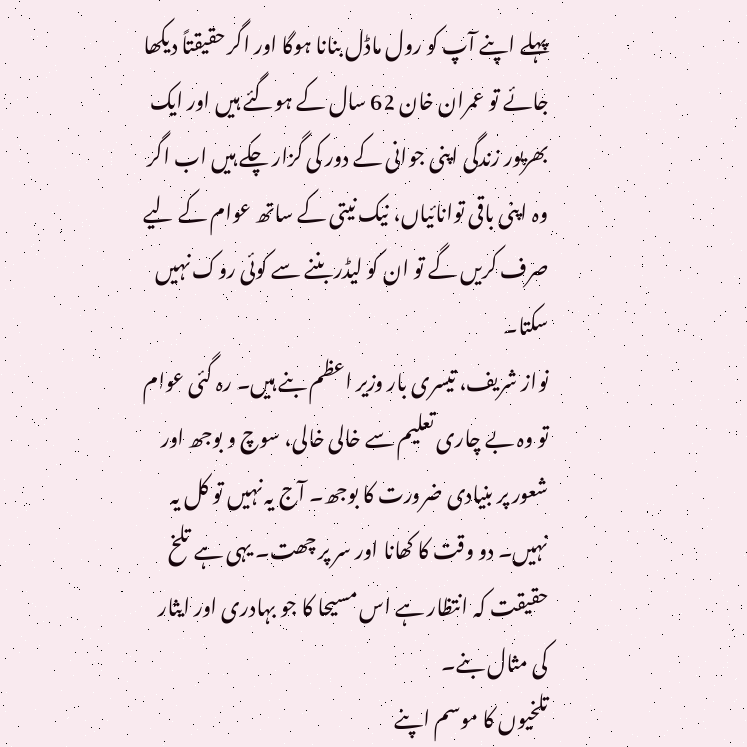پہلے اپنے آپ کو رول ماڈل بنانا ہوگا اور اگر حقیقتاً دیکھا جائے تو عمران خان 62 سال کے ہوگئے ہیں اور ایک بھرپور زندگی اپنی جوانی کے دور کی گزار چکے ہیں اب اگر وہ اپنی باقی توانائیاں، نیک نیتی کے ساتھ عوام کے لیے صرف کریں گے تو ان کو لیڈر بننے سے کوئی روک نہیں سکتا۔
نواز شریف، تیسری بار وزیر اعظم بنے ہیں۔ رہ گئی عوام تو وہ بے چاری تعلیم سے خالی خالی، سوچ و بوجھ اور شعور پر بنیادی ضرورت کا بوجھ۔ آج یہ نہیں تو کل یہ نہیں۔ دو وقت کا کھانا اور سر پر چھت۔ یہی ہے تلخ حقیقت کہ انتظار ہے اس مسیحا کا جو بہادری اور ایثار کی مثال بنے۔
تلخیوں کا موسم اپنے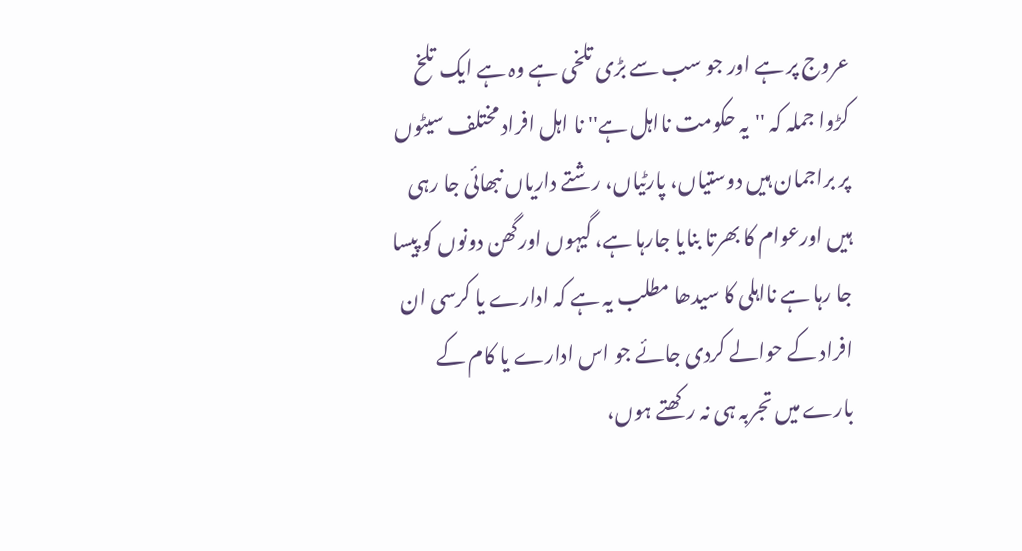عروج پر ہے اور جو سب سے بڑی تلخی ہے وہ ہے ایک تلخ کڑوا جملہ کہ ''یہ حکومت نااہل ہے'' نا اہل افراد مختلف سیٹوں پر براجمان ہیں دوستیاں، پارٹیاں، رشتے داریاں نبھائی جا رہی ہیں اورعوام کا بھرتا بنایا جارہا ہے، گیہوں اورگھن دونوں کو پیسا جا رہا ہے نااہلی کا سیدھا مطلب یہ ہے کہ ادارے یا کرسی ان افراد کے حوالے کردی جائے جو اس ادارے یا کام کے بارے میں تجربہ ہی نہ رکھتے ہوں،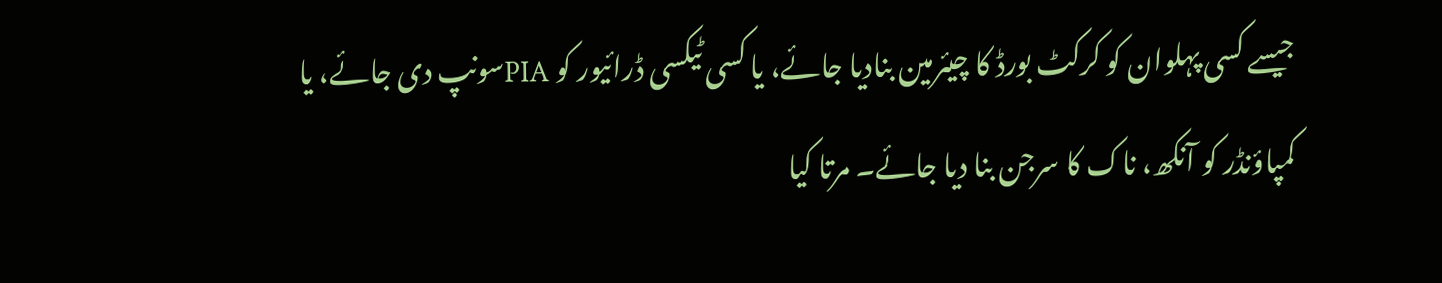جیسے کسی پہلوان کو کرکٹ بورڈ کا چیئرمین بنادیا جائے، یا کسی ٹیکسی ڈرائیور کو PIAسونپ دی جائے، یا کمپاؤنڈر کو آنکھ، ناک کا سرجن بنا دیا جائے۔ مرتا کیا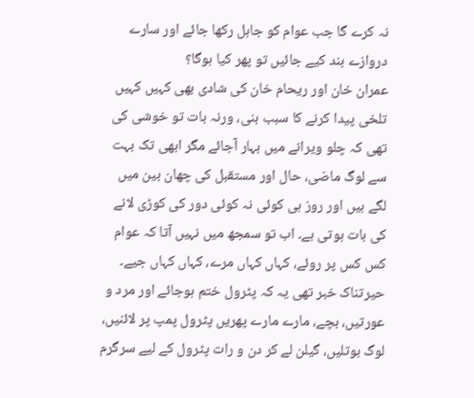نہ کرے گا جب عوام کو جاہل رکھا جائے اور سارے دروازے بند کیے جائیں تو پھر کیا ہوگا؟
عمران خان اور ریحام خان کی شادی بھی کہیں کہیں تلخی پیدا کرنے کا سبب بنی، ورنہ بات تو خوشی کی تھی کہ چلو ویرانے میں بہار آجائے مگر ابھی تک بہت سے لوگ ماضی، حال اور مستقبل کی چھان بین میں لگے ہیں اور روز ہی کوئی نہ کوئی دور کی کوڑی لانے کی بات ہوتی ہے۔ اب تو سمجھ میں نہیں آتا کہ عوام کس کس پر روئے، کہاں کہاں مرے، کہاں کہاں جیے۔ حیرتناک خبر تھی یہ کہ پٹرول ختم ہوجائے اور مرد و عورتیں، بچے، مارے مارے پھریں پٹرول پمپ پر لائنیں، لوگ بوتلیں، گیلن لے کر دن و رات پٹرول کے لیے سرگرم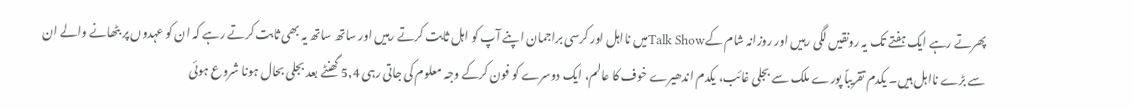پھرتے رہے ایک ہفتے تک یہ رونقیں لگی رہیں اور روزانہ شام کےTalk Showمیں نااہل اور کرسی براجمان اپنے آپ کو اہل ثابت کرتے رہیں اور ساتھ ساتھ یہ بھی ثابت کرتے رہے کہ ان کو عہدوں پر بٹھانے والے ان سے بڑے نااہل ہیں۔ یکدم تقریباً پورے ملک سے بجلی غائب، یکدم اندھیرے خوف کا عالم، ایک دوسرے کو فون کرکے وجہ معلوم کی جاتی رہی 5,4 گھنٹے بعد بجلی بحال ہونا شروع ہوئی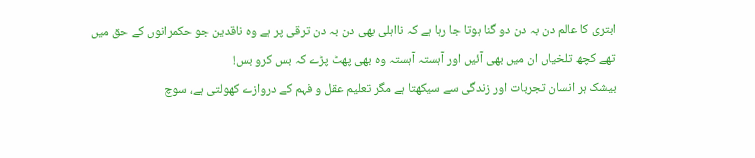ابتری کا عالم دن بہ دن دو گنا ہوتا جا رہا ہے کہ نااہلی بھی دن بہ دن ترقی پر ہے وہ ناقدین جو حکمرانوں کے حق میں تھے کچھ تلخیاں ان میں بھی آئیں اور آہستہ آہستہ وہ بھی پھٹ پڑے کہ بس کرو بس!
بیشک ہر انسان تجربات اور زندگی سے سیکھتا ہے مگر تعلیم عقل و فہم کے دروازے کھولتی ہے، سوچ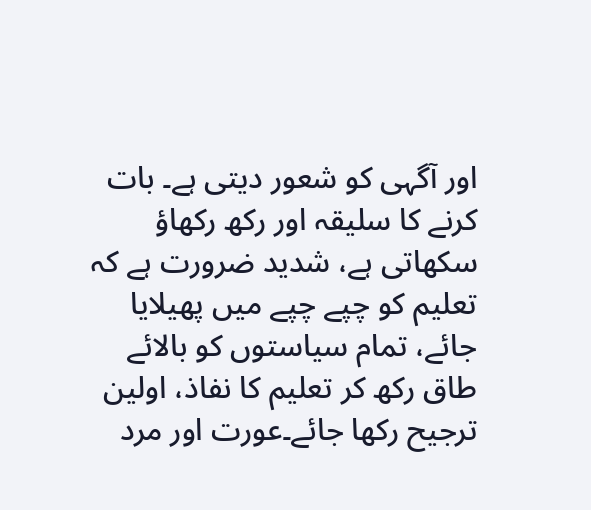اور آگہی کو شعور دیتی ہے۔ بات کرنے کا سلیقہ اور رکھ رکھاؤ سکھاتی ہے، شدید ضرورت ہے کہ تعلیم کو چپے چپے میں پھیلایا جائے، تمام سیاستوں کو بالائے طاق رکھ کر تعلیم کا نفاذ، اولین ترجیح رکھا جائے۔عورت اور مرد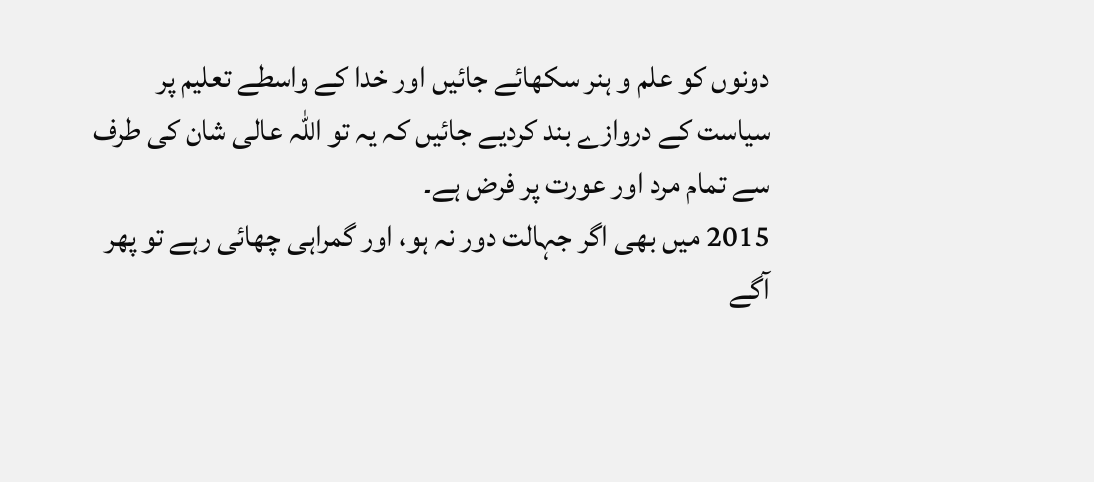دونوں کو علم و ہنر سکھائے جائیں اور خدا کے واسطے تعلیم پر سیاست کے دروازے بند کردیے جائیں کہ یہ تو اللہ عالی شان کی طرف سے تمام مرد اور عورت پر فرض ہے۔
2015 میں بھی اگر جہالت دور نہ ہو، اور گمراہی چھائی رہے تو پھر آگے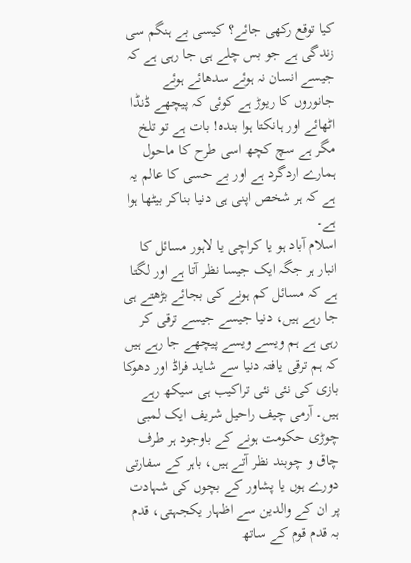کیا توقع رکھی جائے؟ کیسی بے ہنگم سی زندگی ہے جو بس چلے ہی جا رہی ہے کہ جیسے انسان نہ ہوئے سدھائے ہوئے جانوروں کا ریوڑ ہے کوئی کہ پیچھے ڈنڈا اٹھائے اور ہانکتا ہوا بندہ! بات ہے تو تلخ مگر ہے سچ کچھ اسی طرح کا ماحول ہمارے اردگرد ہے اور بے حسی کا عالم یہ ہے کہ ہر شخص اپنی ہی دنیا بناکر بیٹھا ہوا ہے۔
اسلام آباد ہو یا کراچی یا لاہور مسائل کا انبار ہر جگہ ایک جیسا نظر آتا ہے اور لگتا ہے کہ مسائل کم ہونے کی بجائے بڑھتے ہی جا رہے ہیں، دنیا جیسے جیسے ترقی کر رہی ہے ہم ویسے ویسے پیچھے جا رہے ہیں کہ ہم ترقی یافتہ دنیا سے شاید فراڈ اور دھوکا بازی کی نئی نئی تراکیب ہی سیکھ رہے ہیں۔ آرمی چیف راحیل شریف ایک لمبی چوڑی حکومت ہونے کے باوجود ہر طرف چاق و چوبند نظر آتے ہیں، باہر کے سفارتی دورے ہوں یا پشاور کے بچوں کی شہادت پر ان کے والدین سے اظہار یکجہتی، قدم بہ قدم قوم کے ساتھ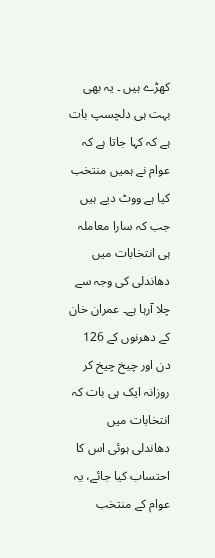کھڑے ہیں ۔ یہ بھی بہت ہی دلچسپ بات ہے کہ کہا جاتا ہے کہ عوام نے ہمیں منتخب کیا ہے ووٹ دیے ہیں جب کہ سارا معاملہ ہی انتخابات میں دھاندلی کی وجہ سے چلا آرہا ہے۔ عمران خان کے دھرنوں کے 126 دن اور چیخ چیخ کر روزانہ ایک ہی بات کہ انتخابات میں دھاندلی ہوئی اس کا احتساب کیا جائے، یہ عوام کے منتخب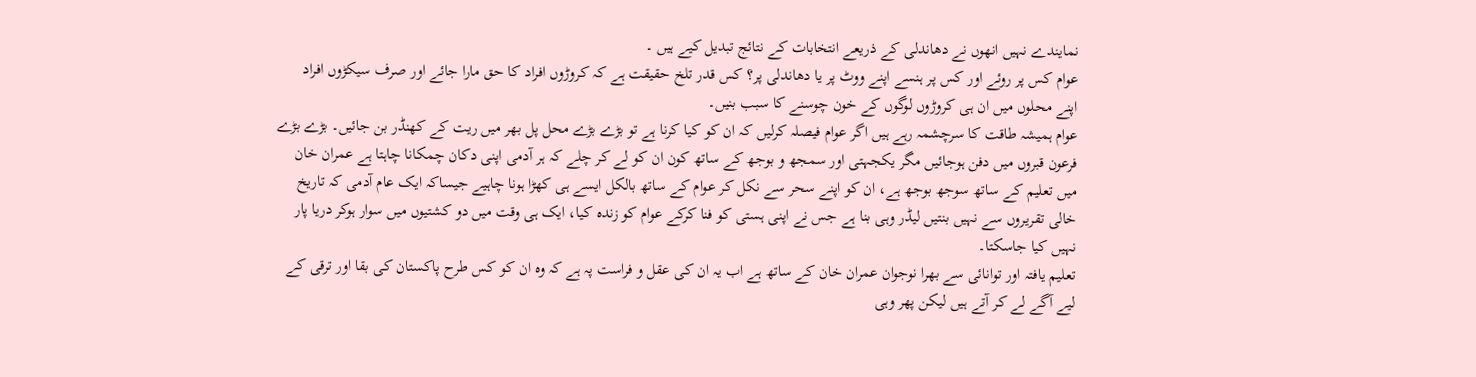نمایندے نہیں انھوں نے دھاندلی کے ذریعے انتخابات کے نتائج تبدیل کیے ہیں ۔
عوام کس پر روئے اور کس پر ہنسے اپنے ووٹ پر یا دھاندلی پر؟ کس قدر تلخ حقیقت ہے کہ کروڑوں افراد کا حق مارا جائے اور صرف سیکڑوں افراد اپنے محلوں میں ان ہی کروڑوں لوگوں کے خون چوسنے کا سبب بنیں۔
عوام ہمیشہ طاقت کا سرچشمہ رہے ہیں اگر عوام فیصلہ کرلیں کہ ان کو کیا کرنا ہے تو بڑے بڑے محل پل بھر میں ریت کے کھنڈر بن جائیں۔ بڑے بڑے فرعون قبروں میں دفن ہوجائیں مگر یکجہتی اور سمجھ و بوجھ کے ساتھ کون ان کو لے کر چلے کہ ہر آدمی اپنی دکان چمکانا چاہتا ہے عمران خان میں تعلیم کے ساتھ سوجھ بوجھ ہے، ان کو اپنے سحر سے نکل کر عوام کے ساتھ بالکل ایسے ہی کھڑا ہونا چاہیے جیساکہ ایک عام آدمی کہ تاریخ خالی تقریروں سے نہیں بنتیں لیڈر وہی بنا ہے جس نے اپنی ہستی کو فنا کرکے عوام کو زندہ کیا، ایک ہی وقت میں دو کشتیوں میں سوار ہوکر دریا پار نہیں کیا جاسکتا۔
تعلیم یافتہ اور توانائی سے بھرا نوجوان عمران خان کے ساتھ ہے اب یہ ان کی عقل و فراست پہ ہے کہ وہ ان کو کس طرح پاکستان کی بقا اور ترقی کے لیے آگے لے کر آتے ہیں لیکن پھر وہی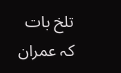تلخ بات کہ عمران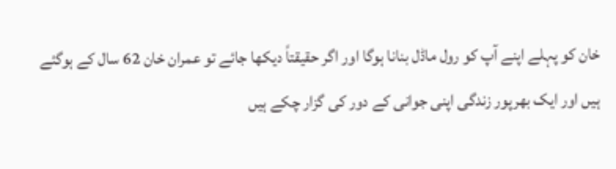خان کو پہلے اپنے آپ کو رول ماڈل بنانا ہوگا اور اگر حقیقتاً دیکھا جائے تو عمران خان 62 سال کے ہوگئے ہیں اور ایک بھرپور زندگی اپنی جوانی کے دور کی گزار چکے ہیں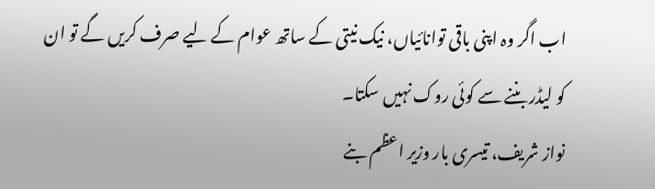اب اگر وہ اپنی باقی توانائیاں، نیک نیتی کے ساتھ عوام کے لیے صرف کریں گے تو ان کو لیڈر بننے سے کوئی روک نہیں سکتا۔
نواز شریف، تیسری بار وزیر اعظم بنے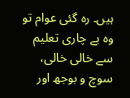ہیں۔ رہ گئی عوام تو وہ بے چاری تعلیم سے خالی خالی، سوچ و بوجھ اور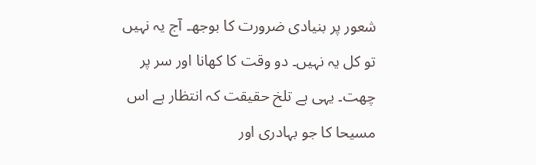شعور پر بنیادی ضرورت کا بوجھ۔ آج یہ نہیں تو کل یہ نہیں۔ دو وقت کا کھانا اور سر پر چھت۔ یہی ہے تلخ حقیقت کہ انتظار ہے اس مسیحا کا جو بہادری اور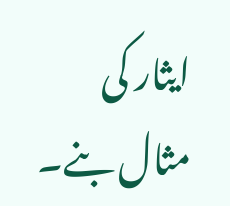ایثار کی مثال بنے۔